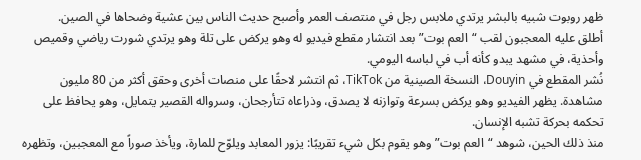ظهر روبوت شبيه بالبشر يرتدي ملابس رجل في منتصف العمر وأصبح حديث الناس بين عشية وضحاها في الصين.
أطلق عليه المعجبون لقب “العم بوت” بعد انتشار مقطع فيديو له وهو يركض على تلة وهو يرتدي شورت رياضي وقميص وأحذية، في مشهد يبدو كأنه أب في لباسه اليومي.
نُشر المقطع في Douyin، النسخة الصينية من TikTok، ثم انتشر لاحقًا على منصات أخرى وحقق أكثر من 80 مليون مشاهدة. يظهر الفيديو وهو يركض بسرعة وتوازنه لا يصدق، وذراعاه تتأرجحان، وسرواله القصير يتمايل، وهو يحافظ على تحكمه بحركة تشبه الإنسان.
منذ ذلك الحين، شوهد “العم بوت” وهو يقوم بكل شيء تقريبًا: يزور المعابد ويلوّح للمارة، ويأخذ صوراً مع المعجبين، وتظهره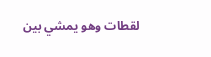لقطات وهو يمشي بين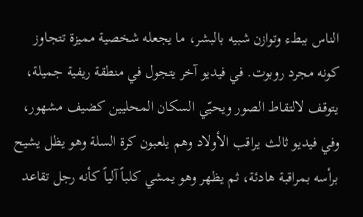الناس ببطء وتوازن شبيه بالبشر، ما يجعله شخصية مميزة تتجاوز كونه مجرد روبوت. في فيديو آخر يتجول في منطقة ريفية جميلة، يتوقف لالتقاط الصور ويحيّي السكان المحليين كضيف مشهور، وفي فيديو ثالث يراقب الأولاد وهم يلعبون كرة السلة وهو يظل يشيح برأسه بمراقبة هادئة، ثم يظهر وهو يمشي كلباً آلياً كأنه رجل تقاعد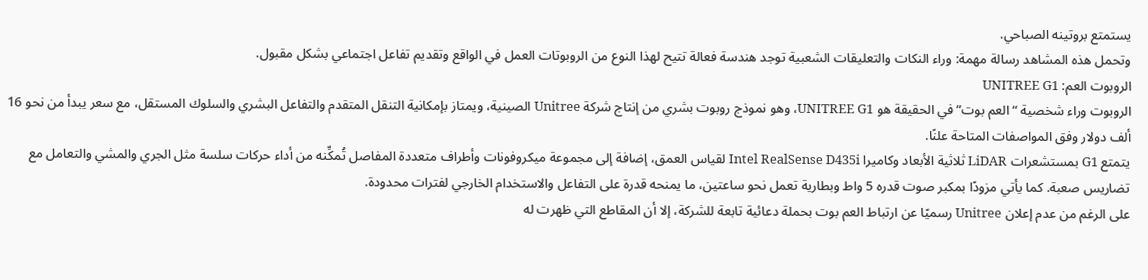يستمتع بروتينه الصباحي.
وتحمل هذه المشاهد رسالة مهمة: وراء النكات والتعليقات الشعبية توجد هندسة فعالة تتيح لهذا النوع من الروبوتات العمل في الواقع وتقديم تفاعل اجتماعي بشكل مقبول.
الروبوت العم: UNITREE G1
الروبوت وراء شخصية “العم بوت” في الحقيقة هو UNITREE G1، وهو نموذج روبوت بشري من إنتاج شركة Unitree الصينية، ويمتاز بإمكانية التنقل المتقدم والتفاعل البشري والسلوك المستقل، مع سعر يبدأ من نحو 16 ألف دولار وفق المواصفات المتاحة علنًا.
يتمتع G1 بمستشعرات LiDAR ثلاثية الأبعاد وكاميرا Intel RealSense D435i لقياس العمق، إضافة إلى مجموعة ميكروفونات وأطراف متعددة المفاصل تُمكِّنه من أداء حركات سلسة مثل الجري والمشي والتعامل مع تضاريس صعبة. كما يأتي مزودًا بمكبر صوت قدره 5 واط وبطارية تعمل نحو ساعتين، ما يمنحه قدرة على التفاعل والاستخدام الخارجي لفترات محدودة.
على الرغم من عدم إعلان Unitree رسميًا عن ارتباط العم بوت بحملة دعائية تابعة للشركة، إلا أن المقاطع التي ظهرت له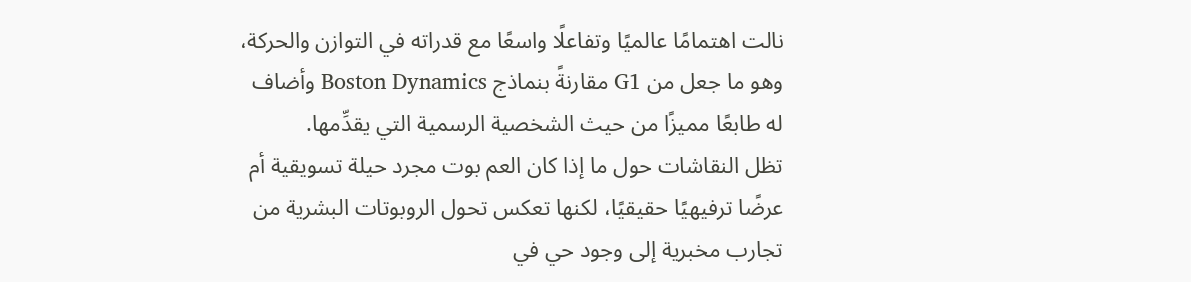نالت اهتمامًا عالميًا وتفاعلًا واسعًا مع قدراته في التوازن والحركة، وهو ما جعل من G1 مقارنةً بنماذج Boston Dynamics وأضاف له طابعًا مميزًا من حيث الشخصية الرسمية التي يقدِّمها.
تظل النقاشات حول ما إذا كان العم بوت مجرد حيلة تسويقية أم عرضًا ترفيهيًا حقيقيًا، لكنها تعكس تحول الروبوتات البشرية من تجارب مخبرية إلى وجود حي في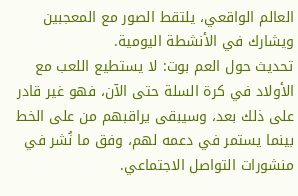العالم الواقعي، يلتقط الصور مع المعجبين ويشارك في الأنشطة اليومية.
تحديث حول العم بوت: لا يستطيع اللعب مع الأولاد في كرة السلة حتى الآن، فهو غير قادر على ذلك بعد، وسيبقى يراقبهم من على الخط بينما يستمر في دعمه لهم، وفق ما نُشر في منشورات التواصل الاجتماعي.